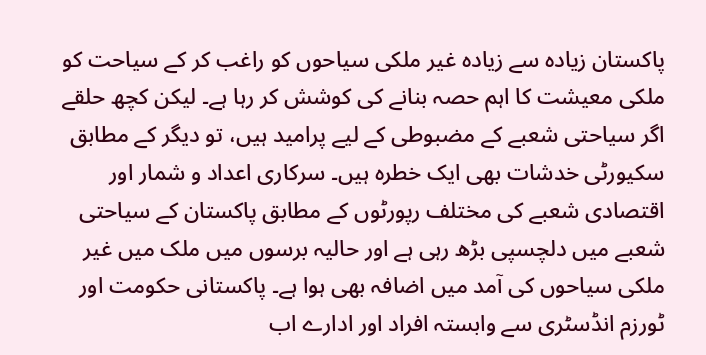پاکستان زیادہ سے زیادہ غیر ملکی سیاحوں کو راغب کر کے سیاحت کو ملکی معیشت کا اہم حصہ بنانے کی کوشش کر رہا ہے۔ لیکن کچھ حلقے اگر سیاحتی شعبے کے مضبوطی کے لیے پرامید ہیں، تو دیگر کے مطابق سکیورٹی خدشات بھی ایک خطرہ ہیں۔ سرکاری اعداد و شمار اور اقتصادی شعبے کی مختلف رپورٹوں کے مطابق پاکستان کے سیاحتی شعبے میں دلچسپی بڑھ رہی ہے اور حالیہ برسوں میں ملک میں غیر ملکی سیاحوں کی آمد میں اضافہ بھی ہوا ہے۔ پاکستانی حکومت اور ٹورزم انڈسٹری سے وابستہ افراد اور ادارے اب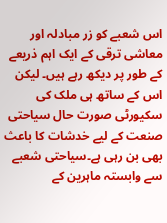اس شعبے کو زر مبادلہ اور معاشی ترقی کے ایک اہم ذریعے کے طور پر دیکھ رہے ہیں۔ لیکن اس کے ساتھ ہی ملک کی سکیورٹی صورت حال سیاحتی صنعت کے لیے خدشات کا باعث بھی بن رہی ہے۔سیاحتی شعبے سے وابستہ ماہرین کے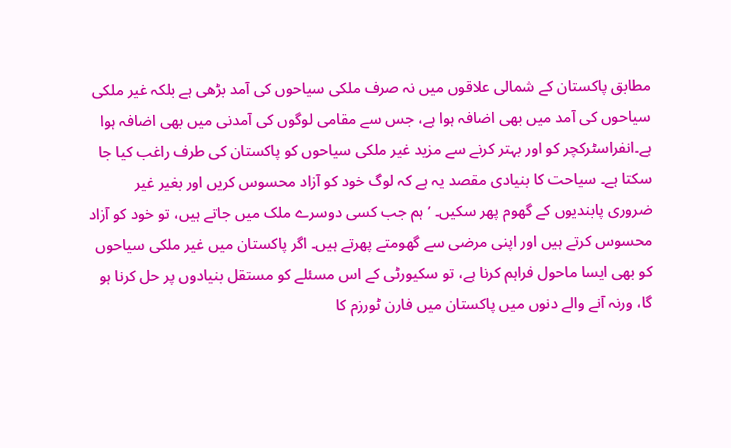مطابق پاکستان کے شمالی علاقوں میں نہ صرف ملکی سیاحوں کی آمد بڑھی ہے بلکہ غیر ملکی سیاحوں کی آمد میں بھی اضافہ ہوا ہے، جس سے مقامی لوگوں کی آمدنی میں بھی اضافہ ہوا ہے۔انفراسٹرکچر کو اور بہتر کرنے سے مزید غیر ملکی سیاحوں کو پاکستان کی طرف راغب کیا جا سکتا ہے۔ سیاحت کا بنیادی مقصد یہ ہے کہ لوگ خود کو آزاد محسوس کریں اور بغیر غیر ضروری پابندیوں کے گھوم پھر سکیں۔ ’ہم جب کسی دوسرے ملک میں جاتے ہیں، تو خود کو آزاد محسوس کرتے ہیں اور اپنی مرضی سے گھومتے پھرتے ہیں۔ اگر پاکستان میں غیر ملکی سیاحوں کو بھی ایسا ماحول فراہم کرنا ہے، تو سکیورٹی کے اس مسئلے کو مستقل بنیادوں پر حل کرنا ہو گا، ورنہ آنے والے دنوں میں پاکستان میں فارن ٹورزم کا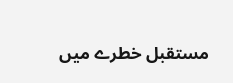مستقبل خطرے میں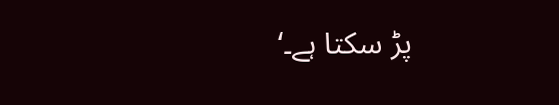پڑ سکتا ہے۔‘